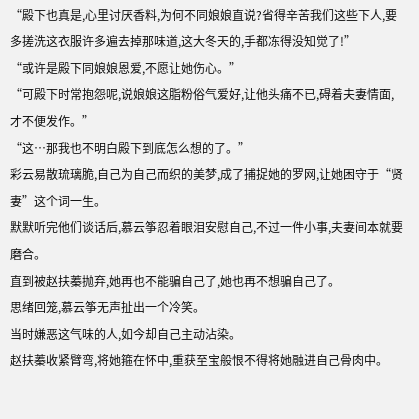“殿下也真是,心里讨厌香料,为何不同娘娘直说?省得辛苦我们这些下人,要多搓洗这衣服许多遍去掉那味道,这大冬天的,手都冻得没知觉了!”
“或许是殿下同娘娘恩爱,不愿让她伤心。”
“可殿下时常抱怨呢,说娘娘这脂粉俗气爱好,让他头痛不已,碍着夫妻情面,才不便发作。”
“这…那我也不明白殿下到底怎么想的了。”
彩云易散琉璃脆,自己为自己而织的美梦,成了捕捉她的罗网,让她困守于“贤妻”这个词一生。
默默听完他们谈话后,慕云筝忍着眼泪安慰自己,不过一件小事,夫妻间本就要磨合。
直到被赵扶蓁抛弃,她再也不能骗自己了,她也再不想骗自己了。
思绪回笼,慕云筝无声扯出一个冷笑。
当时嫌恶这气味的人,如今却自己主动沾染。
赵扶蓁收紧臂弯,将她箍在怀中,重获至宝般恨不得将她融进自己骨肉中。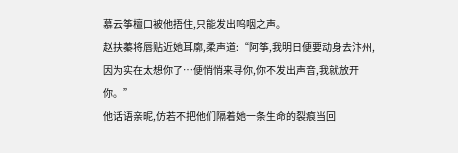慕云筝檀口被他捂住,只能发出呜咽之声。
赵扶蓁将唇贴近她耳廓,柔声道:“阿筝,我明日便要动身去汴州,因为实在太想你了…便悄悄来寻你,你不发出声音,我就放开你。”
他话语亲昵,仿若不把他们隔着她一条生命的裂痕当回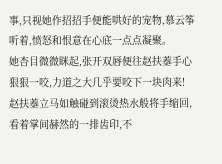事,只视她作招招手便能哄好的宠物,慕云筝听着,愤怒和恨意在心底一点点凝聚。
她杏目微微眯起,张开双唇便往赵扶蓁手心狠狠一咬,力道之大几乎要咬下一块肉来!
赵扶蓁立马如触碰到滚烫热水般将手缩回,看着掌间赫然的一排齿印,不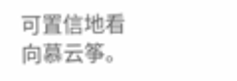可置信地看向慕云筝。